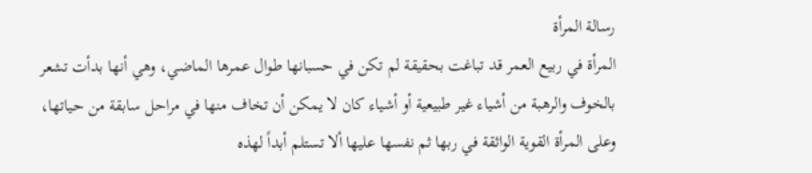رسالة المرأة
المرأة في ربيع العمر قد تباغت بحقيقة لم تكن في حسبانها طوال عمرها الماضي، وهي أنها بدأت تشعر بالخوف والرهبة من أشياء غير طبيعية أو أشياء كان لا يمكن أن تخاف منها في مراحل سابقة من حياتها، وعلى المرأة القوية الواثقة في ربها ثم نفسها عليها ألا تستلم أبداً لهذه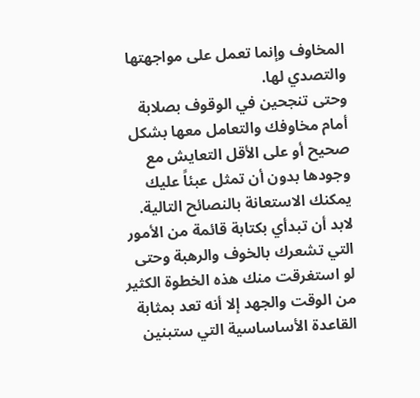المخاوف وإنما تعمل على مواجهتها والتصدي لها.
وحتى تنجحين في الوقوف بصلابة أمام مخاوفك والتعامل معها بشكل صحيح أو على الأقل التعايش مع وجودها بدون أن تمثل عبئاً عليك يمكنك الاستعانة بالنصائح التالية.
لابد أن تبدأي بكتابة قائمة من الأمور التي تشعرك بالخوف والرهبة وحتى لو استغرقت منك هذه الخطوة الكثير من الوقت والجهد إلا أنه تعد بمثابة القاعدة الأساساسية التي ستبنين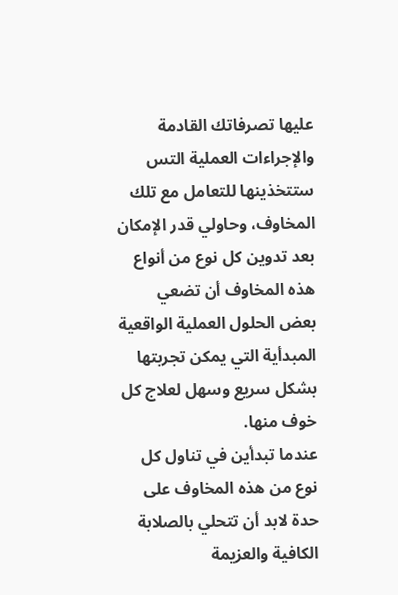عليها تصرفاتك القادمة والإجراءات العملية التس ستتخذينها للتعامل مع تلك المخاوف، وحاولي قدر الإمكان بعد تدوين كل نوع من أنواع هذه المخاوف أن تضعي بعض الحلول العملية الواقعية المبدأية التي يمكن تجربتها بشكل سريع وسهل لعلاج كل خوف منها.
عندما تبدأين في تناول كل نوع من هذه المخاوف على حدة لابد أن تتحلي بالصلابة الكافية والعزيمة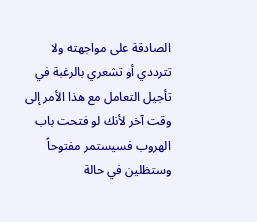الصادقة على مواجهته ولا تترددي أو تشعري بالرغبة في تأجيل التعامل مع هذا الأمر إلى وقت آخر لأنك لو فتحت باب الهروب فسيستمر مفتوحاً وستظلين في حالة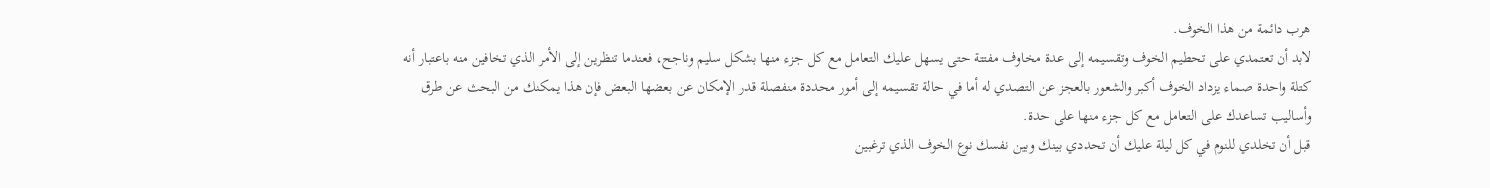هرب دائمة من هذا الخوف.
لابد أن تعتمدي على تحطيم الخوف وتقسيمه إلى عدة مخاوف مفتتة حتى يسهل عليك التعامل مع كل جزء منها بشكل سليم وناجح، فعندما تنظرين إلى الأمر الذي تخافين منه باعتبار أنه كتلة واحدة صماء يزداد الخوف أكبر والشعور بالعجز عن التصدي له أما في حالة تقسيمه إلى أمور محددة منفصلة قدر الإمكان عن بعضها البعض فإن هذا يمكنك من البحث عن طرق وأساليب تساعدك على التعامل مع كل جزء منها على حدة.
قبل أن تخلدي للنوم في كل ليلة عليك أن تحددي بينك وبين نفسك نوع الخوف الذي ترغبين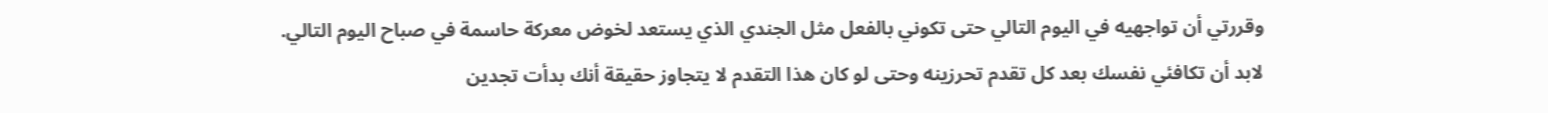وقررتي أن تواجهيه في اليوم التالي حتى تكوني بالفعل مثل الجندي الذي يستعد لخوض معركة حاسمة في صباح اليوم التالي.
لابد أن تكافئي نفسك بعد كل تقدم تحرزينه وحتى لو كان هذا التقدم لا يتجاوز حقيقة أنك بدأت تجدين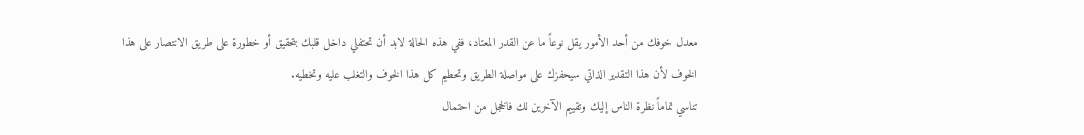معدل خوفك من أحد الأمور يقل نوعاً ما عن القدر المعتاد، ففي هذه الحالة لابد أن تحتفلي داخل قلبك بتحقيق أو خطورة على طريق الانتصار على هذا الخوف لأن هذا التقدير الذاتي سيحفزك على مواصلة الطريق وتحطيم كل هذا الخوف والتغلب عليه وتخطيه.
تناسي تماماً نظرة الناس إليك وتقييم الآخرين لك فالخجل من احتمال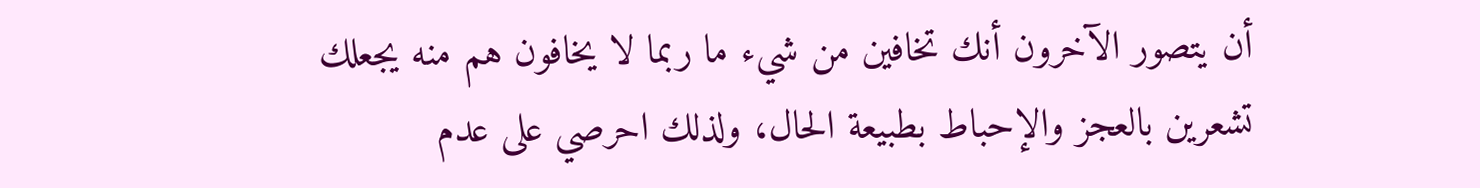أن يتصور الآخرون أنك تخافين من شيء ما ربما لا يخافون هم منه يجعلك تشعرين بالعجز والإحباط بطبيعة الحال، ولذلك احرصي على عدم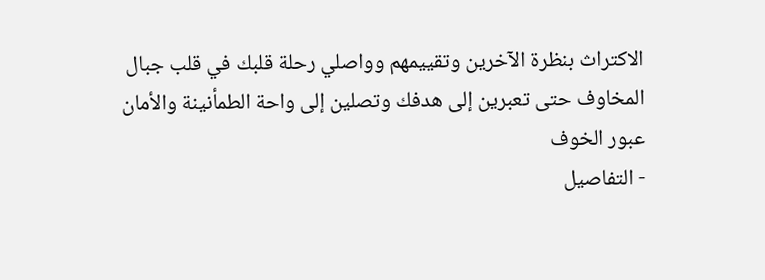الاكتراث بنظرة الآخرين وتقييمهم وواصلي رحلة قلبك في قلب جبال المخاوف حتى تعبرين إلى هدفك وتصلين إلى واحة الطمأنينة والأمان
عبور الخوف
- التفاصيل